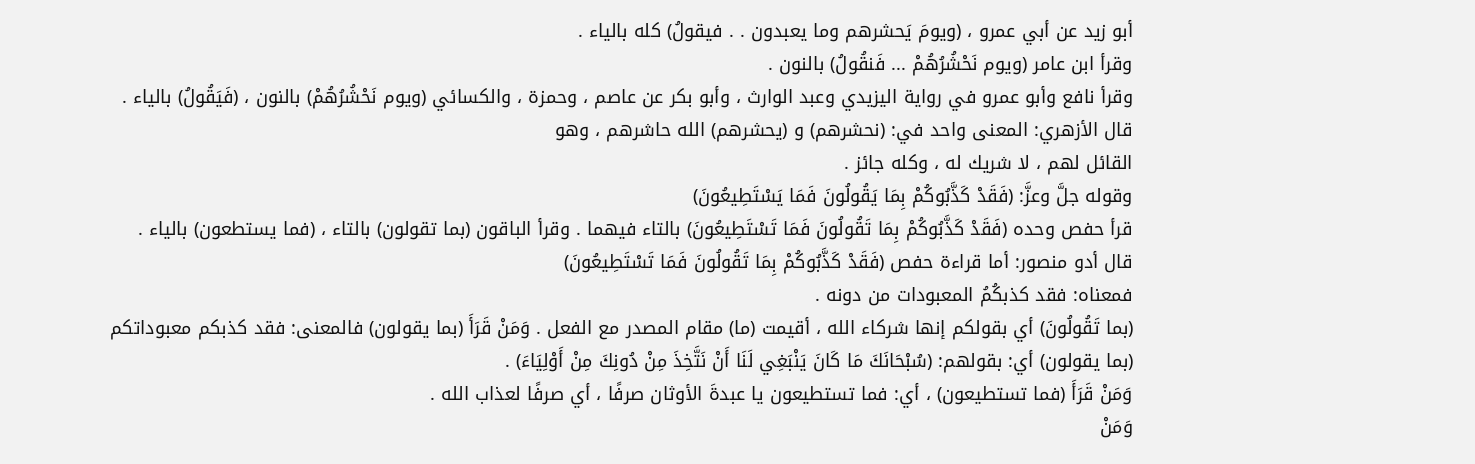أبو زيد عن أبي عمرو ، (ويومَ يَحشرهم وما يعبدون . . فيقولُ) كله بالياء .
وقرأ ابن عامر (ويوم نَحْشُرُهُمْ ... فَنقُولُ) بالنون .
وقرأ نافع وأبو عمرو في رواية اليزيدي وعبد الوارث ، وأبو بكر عن عاصم ، وحمزة ، والكسائي (ويوم نَحْشُرُهُمْ) بالنون ، (فَيَقُولُ) بالياء .
قال الأزهري: المعنى واحد في: (نحشرهم) و (يحشرهم) الله حاشرهم ، وهو
القائل لهم ، لا شريك له ، وكله جائز .
وقوله جلَّ وعزَّ: (فَقَدْ كَذَّبُوكُمْ بِمَا يَقُولُونَ فَمَا يَسْتَطِيعُونَ)
قرأ حفص وحده (فَقَدْ كَذَّبُوكُمْ بِمَا تَقُولُونَ فَمَا تَسْتَطِيعُونَ) بالتاء فيهما . وقرأ الباقون (بما تقولون) بالتاء ، (فما يستطعون) بالياء .
قال أدو منصور: أما قراءة حفص (فَقَدْ كَذَّبُوكُمْ بِمَا تَقُولُونَ فَمَا تَسْتَطِيعُونَ)
فمعناه: فقد كذبكُمُ المعبودات من دونه .
(بما تَقُولُونَ) أي بقولكم إنها شركاء الله ، أقيمت (ما) مقام المصدر مع الفعل . وَمَنْ قَرَأَ (بما يقولون) فالمعنى: فقد كذبكم معبوداتكم
(بما يقولون) أي: بقولهم: (سُبْحَانَكَ مَا كَانَ يَنْبَغِي لَنَا أَنْ نَتَّخِذَ مِنْ دُونِكَ مِنْ أَوْلِيَاءَ) .
وَمَنْ قَرَأَ (فما تستطيعون) ، أي: فما تستطيعون يا عبدةَ الأوثان صرفًا ، أي صرفًا لعذاب الله .
وَمَنْ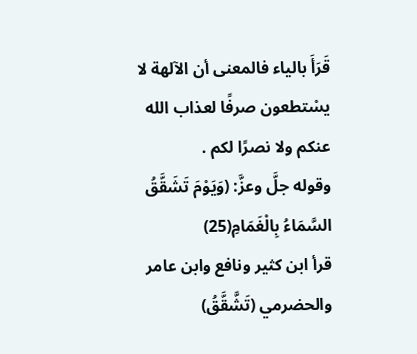قَرَأَ بالياء فالمعنى أن الآلهة لا يسْتطعون صرفًا لعذاب الله عنكم ولا نصرًا لكم .
وقوله جلَّ وعزَّ: (وَيَوْمَ تَشَقَّقُ السَّمَاءُ بِالْغَمَامِ(25)
قرأ ابن كثير ونافع وابن عامر والحضرمي (تَشَّقَّقُ)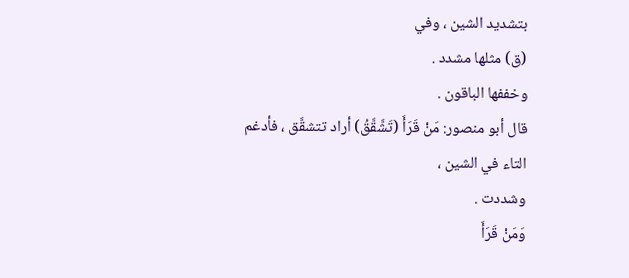بتشديد الشين ، وفي
(ق) مثلها مشدد .
وخففها الباقون .
قال أبو منصور: مَنْ قَرَأَ (تَشَّقَّقُ) أراد تتشقَّق ، فأدغم التاء في الشين ،
وشددت .
وَمَنْ قَرَأَ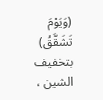(وَيَوْمَ تَشَقَّقُ) بتخفيف الشين ،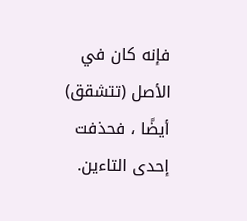فإنه كان في الأصل (تتشقق)
أيضًا ، فحذفت إحدى التاءين.